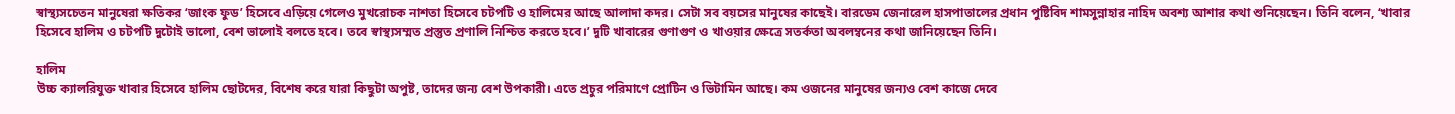স্বাস্থ্যসচেতন মানুষেরা ক্ষতিকর ‘জাংক ফুড’ হিসেবে এড়িয়ে গেলেও মুখরোচক নাশতা হিসেবে চটপটি ও হালিমের আছে আলাদা কদর। সেটা সব বয়সের মানুষের কাছেই। বারডেম জেনারেল হাসপাতালের প্রধান পুষ্টিবিদ শামসুন্নাহার নাহিদ অবশ্য আশার কথা শুনিয়েছেন। তিনি বলেন, ‘খাবার হিসেবে হালিম ও চটপটি দুটোই ভালো, বেশ ভালোই বলতে হবে। তবে স্বাস্থ্যসম্মত প্রস্তুত প্রণালি নিশ্চিত করতে হবে।’ দুটি খাবারের গুণাগুণ ও খাওয়ার ক্ষেত্রে সতর্কতা অবলম্বনের কথা জানিয়েছেন তিনি।

হালিম
উচ্চ ক্যালরিযুক্ত খাবার হিসেবে হালিম ছোটদের, বিশেষ করে যারা কিছুটা অপুষ্ট, তাদের জন্য বেশ উপকারী। এতে প্রচুর পরিমাণে প্রোটিন ও ভিটামিন আছে। কম ওজনের মানুষের জন্যও বেশ কাজে দেবে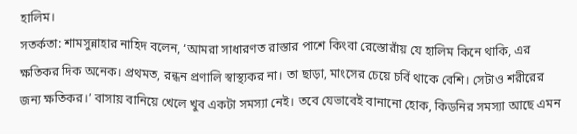হালিম।
সতর্কতা: শামসুন্নাহার নাহিদ বলেন, ‘আমরা সাধারণত রাস্তার পাশে কিংবা রেস্তোরাঁয় যে হালিম কিনে থাকি, এর ক্ষতিকর দিক অনেক। প্রথমত, রন্ধন প্রণালি স্বাস্থ্যকর না। তা ছাড়া, মাংসের চেয়ে চর্বি থাকে বেশি। সেটাও শরীরের জন্য ক্ষতিকর।’ বাসায় বানিয়ে খেলে খুব একটা সমস্যা নেই। তবে যেভাবেই বানানো হোক, কিডনির সমস্যা আছে এমন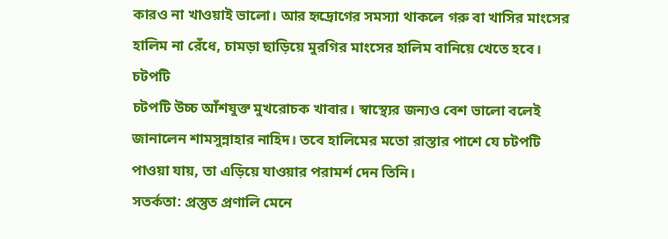কারও না খাওয়াই ভালো। আর হৃদ্রোগের সমস্যা থাকলে গরু বা খাসির মাংসের হালিম না রেঁধে, চামড়া ছাড়িয়ে মুরগির মাংসের হালিম বানিয়ে খেতে হবে।
চটপটি
চটপটি উচ্চ আঁশযুক্ত মুখরোচক খাবার। স্বাস্থ্যের জন্যও বেশ ভালো বলেই জানালেন শামসুন্নাহার নাহিদ। তবে হালিমের মতো রাস্তার পাশে যে চটপটি পাওয়া যায়, তা এড়িয়ে যাওয়ার পরামর্শ দেন তিনি।
সতর্কতা: প্রস্তুত প্রণালি মেনে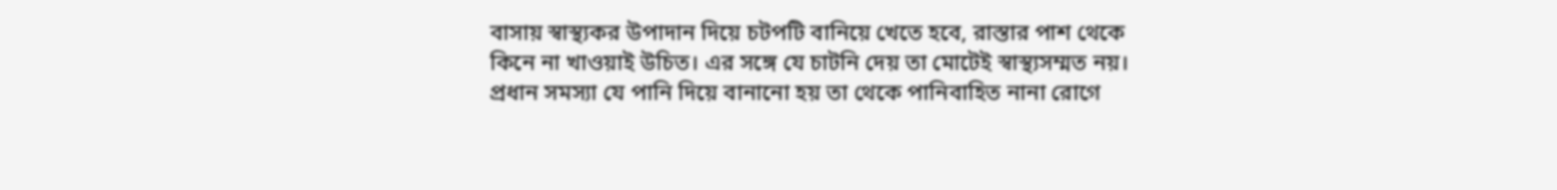বাসায় স্বাস্থ্যকর উপাদান দিয়ে চটপটি বানিয়ে খেতে হবে, রাস্তার পাশ থেকে কিনে না খাওয়াই উচিত। এর সঙ্গে যে চাটনি দেয় তা মোটেই স্বাস্থ্যসম্মত নয়। প্রধান সমস্যা যে পানি দিয়ে বানানো হয় তা থেকে পানিবাহিত নানা রোগে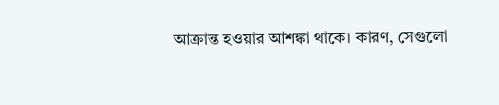আক্রান্ত হওয়ার আশঙ্কা থাকে। কারণ, সেগুলো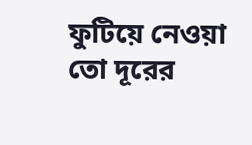ফুটিয়ে নেওয়া তো দূরের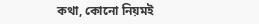কথা, কোনো নিয়মই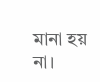মানা হয় না।